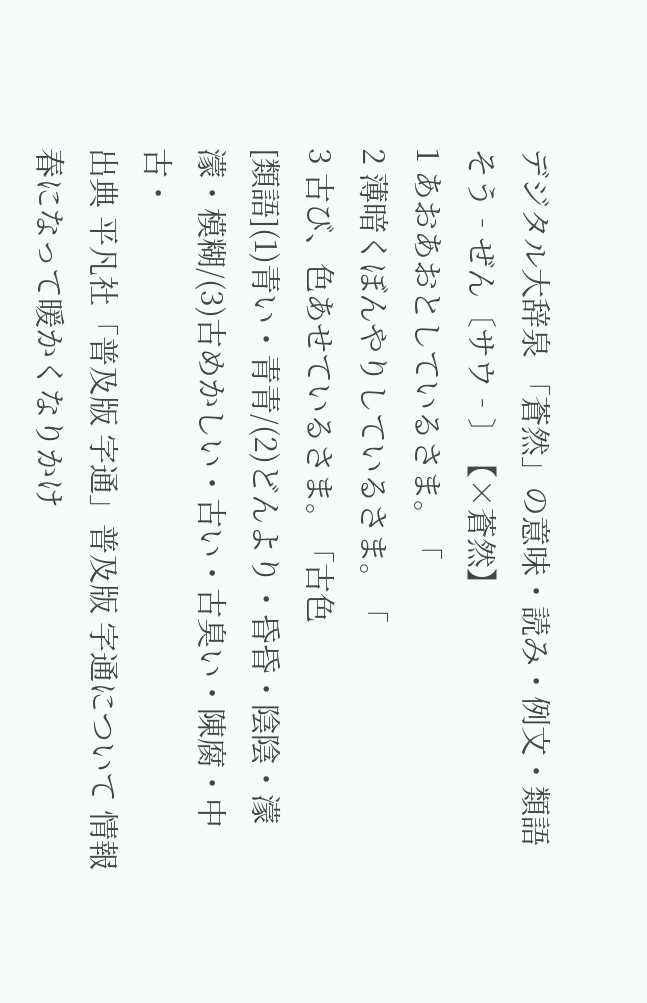デジタル大辞泉 「蒼然」の意味・読み・例文・類語
そう‐ぜん〔サウ‐〕【×蒼然】
1 あおあおとしているさま。「
2 薄暗くぼんやりしているさま。「
3 古び、色あせているさま。「古色
[類語](1)青い・青青/(2)どんより・昏昏・陰陰・濛濛・模糊/(3)古めかしい・古い・古臭い・陳腐・中古・
出典 平凡社「普及版 字通」普及版 字通について 情報
春になって暖かくなりかけ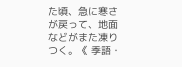た頃、急に寒さが戻って、地面などがまた凍りつく。《 季語・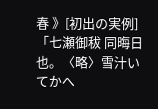春 》[初出の実例]「七瀬御秡 同晦日也。〈略〉雪汁いてかへ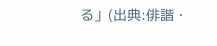る」(出典:俳諧・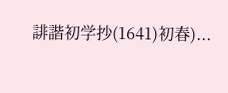誹諧初学抄(1641)初春)...